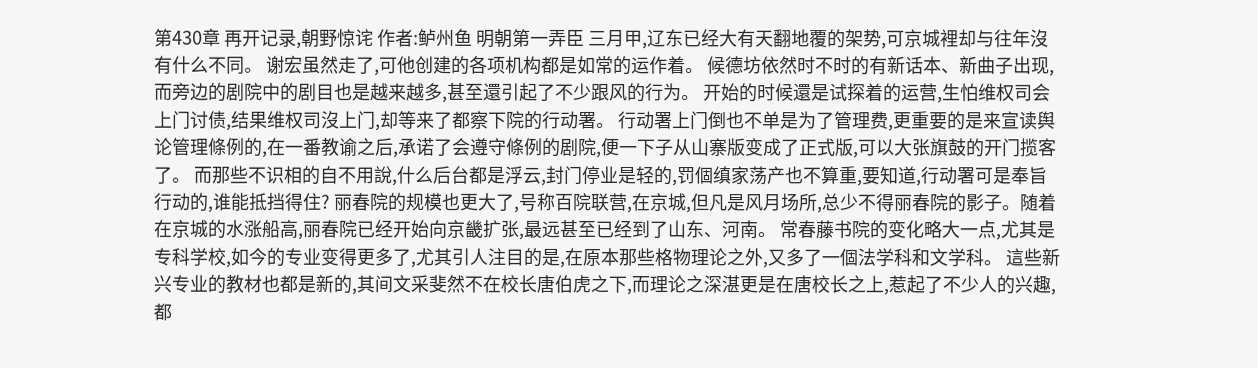第430章 再开记录,朝野惊诧 作者:鲈州鱼 明朝第一弄臣 三月甲,辽东已经大有天翻地覆的架势,可京城裡却与往年沒有什么不同。 谢宏虽然走了,可他创建的各项机构都是如常的运作着。 候德坊依然时不时的有新话本、新曲子出现,而旁边的剧院中的剧目也是越来越多,甚至還引起了不少跟风的行为。 开始的时候還是试探着的运营,生怕维权司会上门讨债,结果维权司沒上门,却等来了都察下院的行动署。 行动署上门倒也不单是为了管理费,更重要的是来宣读舆论管理條例的,在一番教谕之后,承诺了会遵守條例的剧院,便一下子从山寨版变成了正式版,可以大张旗鼓的开门揽客了。 而那些不识相的自不用說,什么后台都是浮云,封门停业是轻的,罚個缜家荡产也不算重,要知道,行动署可是奉旨行动的,谁能抵挡得住? 丽春院的规模也更大了,号称百院联营,在京城,但凡是风月场所,总少不得丽春院的影子。随着在京城的水涨船高,丽春院已经开始向京畿扩张,最远甚至已经到了山东、河南。 常春藤书院的变化略大一点,尤其是专科学校,如今的专业变得更多了,尤其引人注目的是,在原本那些格物理论之外,又多了一個法学科和文学科。 這些新兴专业的教材也都是新的,其间文采斐然不在校长唐伯虎之下,而理论之深湛更是在唐校长之上,惹起了不少人的兴趣,都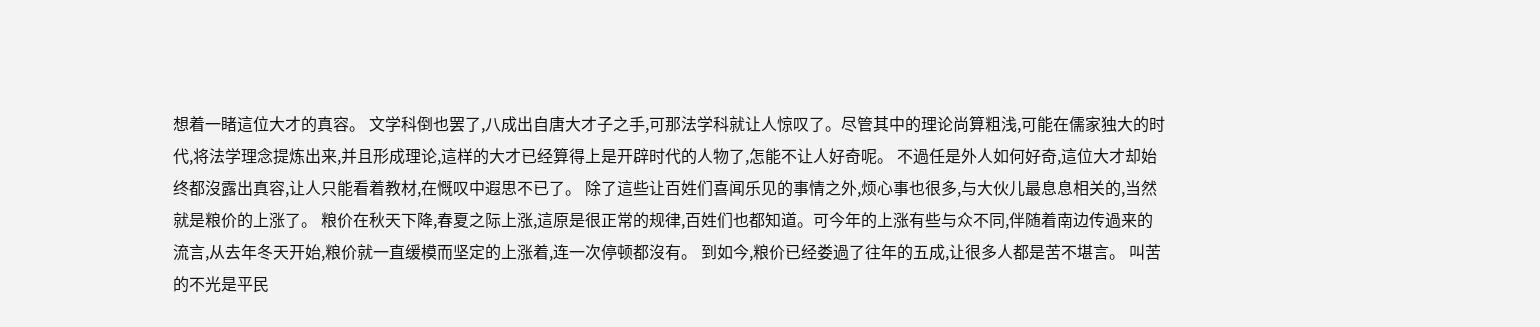想着一睹這位大才的真容。 文学科倒也罢了,八成出自唐大才子之手,可那法学科就让人惊叹了。尽管其中的理论尚算粗浅,可能在儒家独大的时代,将法学理念提炼出来,并且形成理论,這样的大才已经算得上是开辟时代的人物了,怎能不让人好奇呢。 不過任是外人如何好奇,這位大才却始终都沒露出真容,让人只能看着教材,在慨叹中遐思不已了。 除了這些让百姓们喜闻乐见的事情之外,烦心事也很多,与大伙儿最息息相关的,当然就是粮价的上涨了。 粮价在秋天下降,春夏之际上涨,這原是很正常的规律,百姓们也都知道。可今年的上涨有些与众不同,伴随着南边传過来的流言,从去年冬天开始,粮价就一直缓模而坚定的上涨着,连一次停顿都沒有。 到如今,粮价已经娄過了往年的五成,让很多人都是苦不堪言。 叫苦的不光是平民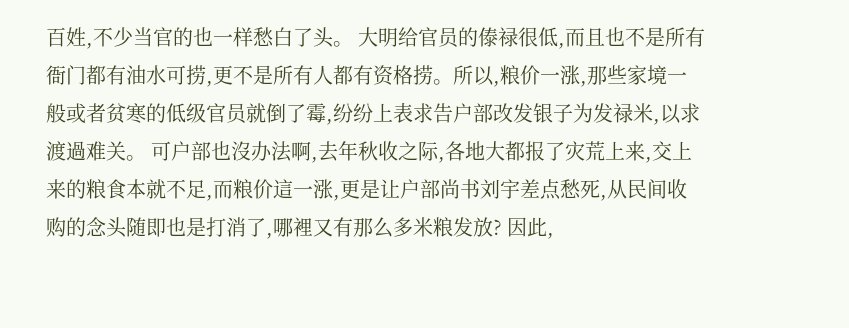百姓,不少当官的也一样愁白了头。 大明给官员的傣禄很低,而且也不是所有衙门都有油水可捞,更不是所有人都有资格捞。所以,粮价一涨,那些家境一般或者贫寒的低级官员就倒了霉,纷纷上表求告户部改发银子为发禄米,以求渡過难关。 可户部也沒办法啊,去年秋收之际,各地大都报了灾荒上来,交上来的粮食本就不足,而粮价這一涨,更是让户部尚书刘宇差点愁死,从民间收购的念头随即也是打消了,哪裡又有那么多米粮发放? 因此,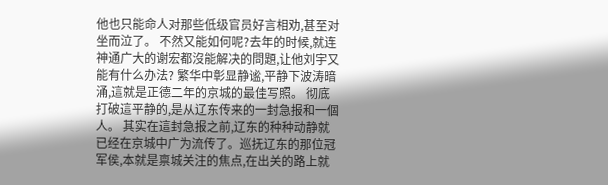他也只能命人对那些低级官员好言相劝,甚至对坐而泣了。 不然又能如何呢?去年的时候,就连神通广大的谢宏都沒能解决的問題,让他刘宇又能有什么办法? 繁华中彰显静谧,平静下波涛暗涌,這就是正德二年的京城的最佳写照。 彻底打破這平静的,是从辽东传来的一封急报和一個人。 其实在這封急报之前,辽东的种种动静就已经在京城中广为流传了。巡抚辽东的那位冠军侯,本就是禀城关注的焦点,在出关的路上就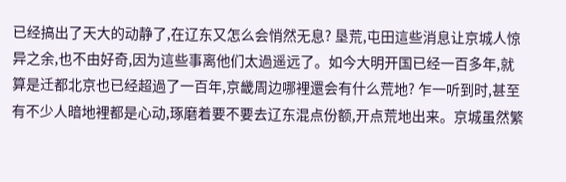已经搞出了天大的动静了,在辽东又怎么会悄然无息? 垦荒,屯田這些消息让京城人惊异之余,也不由好奇,因为這些事离他们太過遥远了。如今大明开国已经一百多年,就算是迁都北京也已经超過了一百年,京畿周边哪裡還会有什么荒地? 乍一听到时,甚至有不少人暗地裡都是心动,琢磨着要不要去辽东混点份额,开点荒地出来。京城虽然繁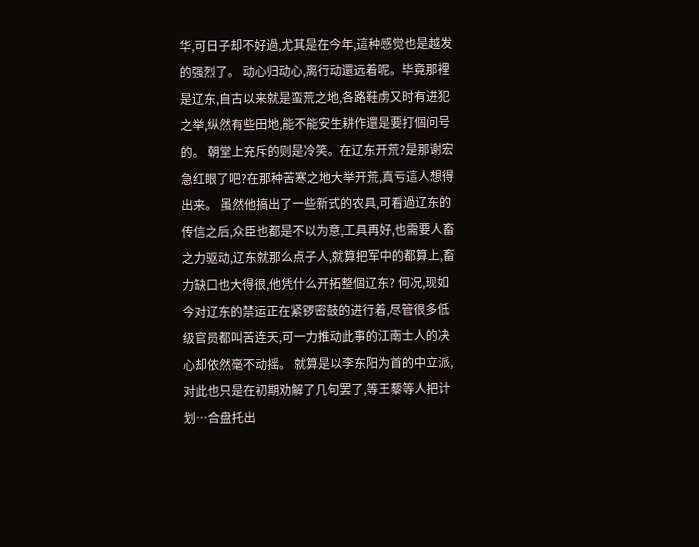华,可日子却不好過,尤其是在今年,這种感觉也是越发的强烈了。 动心归动心,离行动還远着呢。毕竟那裡是辽东,自古以来就是蛮荒之地,各路鞋虏又时有进犯之举,纵然有些田地,能不能安生耕作還是要打個问号的。 朝堂上充斥的则是冷笑。在辽东开荒?是那谢宏急红眼了吧?在那种苦寒之地大举开荒,真亏這人想得出来。 虽然他搞出了一些新式的农具,可看過辽东的传信之后,众臣也都是不以为意,工具再好,也需要人畜之力驱动,辽东就那么点子人,就算把军中的都算上,畜力缺口也大得很,他凭什么开拓整個辽东? 何况,现如今对辽东的禁运正在紧锣密鼓的进行着,尽管很多低级官员都叫苦连天,可一力推动此事的江南士人的决心却依然毫不动摇。 就算是以李东阳为首的中立派,对此也只是在初期劝解了几句罢了,等王藜等人把计划…合盘托出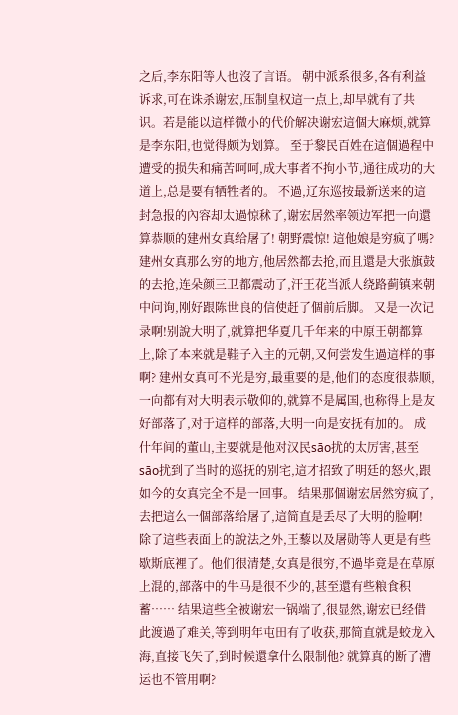之后,李东阳等人也沒了言语。 朝中派系很多,各有利益诉求,可在诛杀谢宏,压制皇权這一点上,却早就有了共识。若是能以這样微小的代价解决谢宏這個大麻烦,就算是李东阳,也觉得颇为划算。 至于黎民百姓在這個過程中遭受的损失和痛苦呵呵,成大事者不拘小节,通往成功的大道上,总是要有牺牲者的。 不過,辽东巡按最新送来的這封急报的內容却太過惊秫了,谢宏居然率领边军把一向還算恭顺的建州女真给屠了! 朝野震惊! 這他娘是穷疯了嗎?建州女真那么穷的地方,他居然都去抢,而且還是大张旗鼓的去抢,连朵颜三卫都震动了,汗王花当派人绕路蓟镇来朝中问询,刚好跟陈世良的信使赶了個前后脚。 又是一次记录啊!别說大明了,就算把华夏几千年来的中原王朝都算上,除了本来就是鞋子入主的元朝,又何尝发生過這样的事啊? 建州女真可不光是穷,最重要的是,他们的态度很恭顺,一向都有对大明表示敬仰的,就算不是属国,也称得上是友好部落了,对于這样的部落,大明一向是安抚有加的。 成什年间的董山,主要就是他对汉民sāo扰的太厉害,甚至sāo扰到了当时的巡抚的别宅,這才招致了明廷的怒火,跟如今的女真完全不是一回事。 结果那個谢宏居然穷疯了,去把這么一個部落给屠了,這简直是丢尽了大明的脸啊! 除了這些表面上的說法之外,王藜以及屠勋等人更是有些歇斯底裡了。他们很清楚,女真是很穷,不過毕竟是在草原上混的,部落中的牛马是很不少的,甚至還有些粮食积蓄…… 结果這些全被谢宏一锅端了,很显然,谢宏已经借此渡過了难关,等到明年屯田有了收获,那简直就是蛟龙入海,直接飞矢了,到时候還拿什么限制他? 就算真的断了漕运也不管用啊?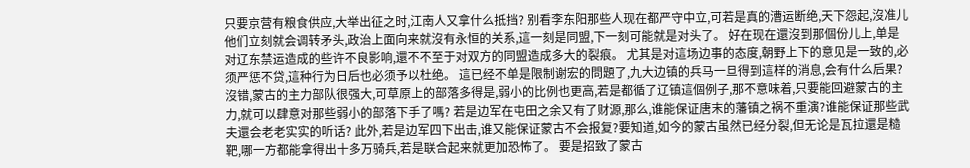只要京营有粮食供应,大举出征之时,江南人又拿什么抵挡? 别看李东阳那些人现在都严守中立,可若是真的漕运断绝,天下怨起,沒准儿他们立刻就会调转矛头,政治上面向来就沒有永恒的关系,這一刻是同盟,下一刻可能就是对头了。 好在现在還沒到那個份儿上,单是对辽东禁运造成的些许不良影响,還不不至于对双方的同盟造成多大的裂痕。 尤其是对這场边事的态度,朝野上下的意见是一致的,必须严惩不贷,這种行为日后也必须予以杜绝。 這已经不单是限制谢宏的問題了,九大边镇的兵马一旦得到這样的消息,会有什么后果? 沒错,蒙古的主力部队很强大,可草原上的部落多得是,弱小的比例也更高,若是都循了辽镇這個例子,那不意味着,只要能回避蒙古的主力,就可以肆意对那些弱小的部落下手了嗎? 若是边军在屯田之余又有了财源,那么,谁能保证唐末的藩镇之祸不重演?谁能保证那些武夫還会老老实实的听话? 此外,若是边军四下出击,谁又能保证蒙古不会报复?要知道,如今的蒙古虽然已经分裂,但无论是瓦拉還是糙靶,哪一方都能拿得出十多万骑兵,若是联合起来就更加恐怖了。 要是招致了蒙古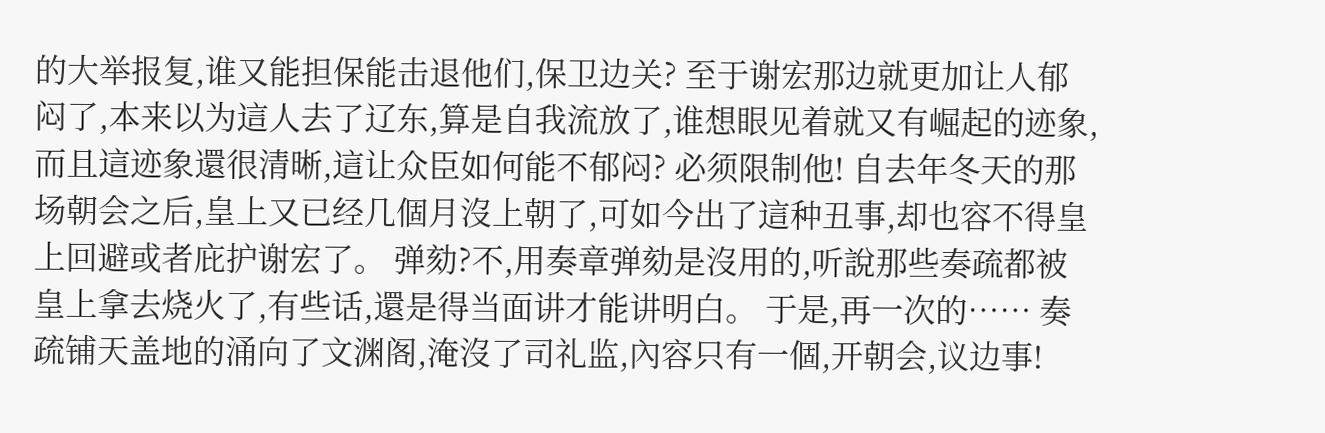的大举报复,谁又能担保能击退他们,保卫边关? 至于谢宏那边就更加让人郁闷了,本来以为這人去了辽东,算是自我流放了,谁想眼见着就又有崛起的迹象,而且這迹象還很清晰,這让众臣如何能不郁闷? 必须限制他! 自去年冬天的那场朝会之后,皇上又已经几個月沒上朝了,可如今出了這种丑事,却也容不得皇上回避或者庇护谢宏了。 弹劾?不,用奏章弹劾是沒用的,听說那些奏疏都被皇上拿去烧火了,有些话,還是得当面讲才能讲明白。 于是,再一次的…… 奏疏铺天盖地的涌向了文渊阁,淹沒了司礼监,內容只有一個,开朝会,议边事!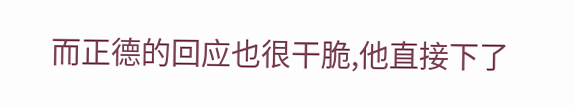而正德的回应也很干脆,他直接下了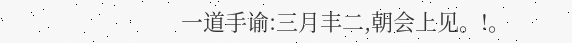一道手谕:三月丰二,朝会上见。!。